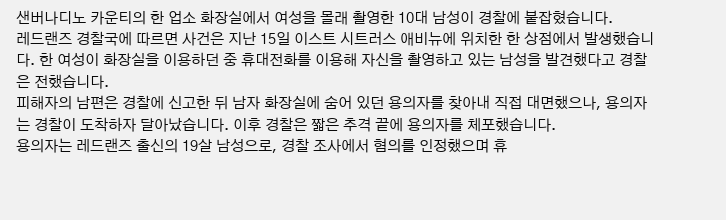샌버나디노 카운티의 한 업소 화장실에서 여성을 몰래 촬영한 10대 남성이 경찰에 붙잡혔습니다.
레드랜즈 경찰국에 따르면 사건은 지난 15일 이스트 시트러스 애비뉴에 위치한 한 상점에서 발생했습니다. 한 여성이 화장실을 이용하던 중 휴대전화를 이용해 자신을 촬영하고 있는 남성을 발견했다고 경찰은 전했습니다.
피해자의 남편은 경찰에 신고한 뒤 남자 화장실에 숨어 있던 용의자를 찾아내 직접 대면했으나, 용의자는 경찰이 도착하자 달아났습니다. 이후 경찰은 짧은 추격 끝에 용의자를 체포했습니다.
용의자는 레드랜즈 출신의 19살 남성으로, 경찰 조사에서 혐의를 인정했으며 휴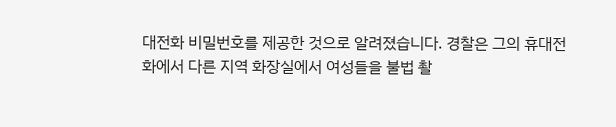대전화 비밀번호를 제공한 것으로 알려졌습니다. 경찰은 그의 휴대전화에서 다른 지역 화장실에서 여성들을 불법 촬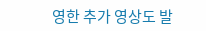영한 추가 영상도 발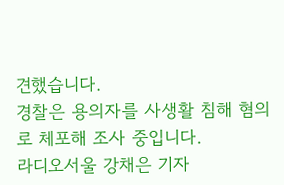견했습니다.
경찰은 용의자를 사생활 침해 혐의로 체포해 조사 중입니다.
라디오서울 강채은 기자